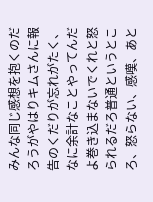みんな同じ感想を抱くのだろうがやはりキムさんに報告のくだりが忘れがたく、なに余計なことやってんだよ巻き込まないでくれと怒られるだろ普通というところ、怒らない、感嘆、あと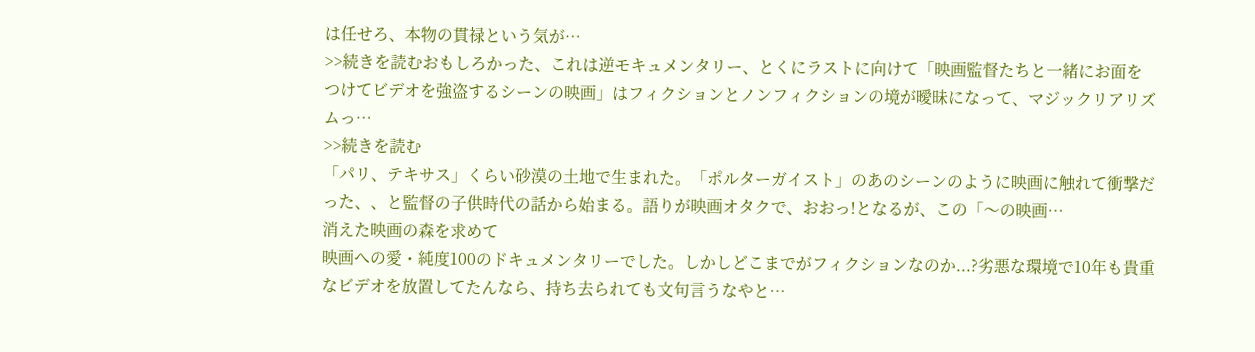は任せろ、本物の貫禄という気が…
>>続きを読むおもしろかった、これは逆モキュメンタリー、とくにラストに向けて「映画監督たちと一緒にお面をつけてビデオを強盗するシーンの映画」はフィクションとノンフィクションの境が曖昧になって、マジックリアリズムっ…
>>続きを読む
「パリ、テキサス」くらい砂漠の土地で生まれた。「ポルターガイスト」のあのシーンのように映画に触れて衝撃だった、、と監督の子供時代の話から始まる。語りが映画オタクで、おおっ!となるが、この「〜の映画…
消えた映画の森を求めて
映画への愛・純度100のドキュメンタリーでした。しかしどこまでがフィクションなのか...?劣悪な環境で10年も貴重なビデオを放置してたんなら、持ち去られても文句言うなやと…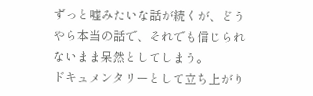ずっと嘘みたいな話が続くが、どうやら本当の話で、それでも信じられないまま呆然としてしまう。
ドキュメンタリーとして立ち上がり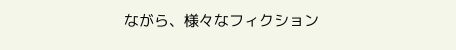ながら、様々なフィクション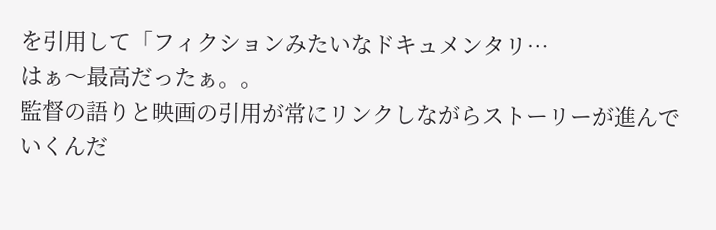を引用して「フィクションみたいなドキュメンタリ…
はぁ〜最高だったぁ。。
監督の語りと映画の引用が常にリンクしながらストーリーが進んでいくんだ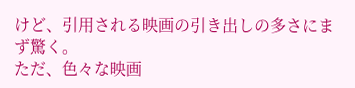けど、引用される映画の引き出しの多さにまず驚く。
ただ、色々な映画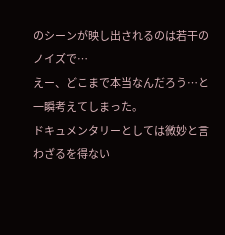のシーンが映し出されるのは若干のノイズで…
えー、どこまで本当なんだろう…と一瞬考えてしまった。
ドキュメンタリーとしては微妙と言わざるを得ない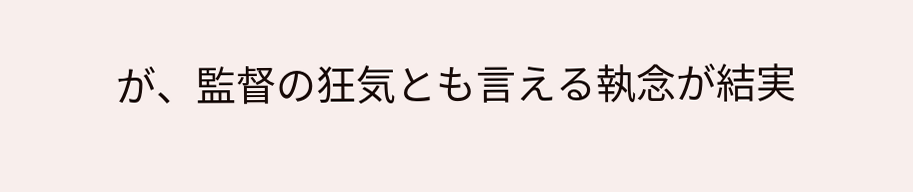が、監督の狂気とも言える執念が結実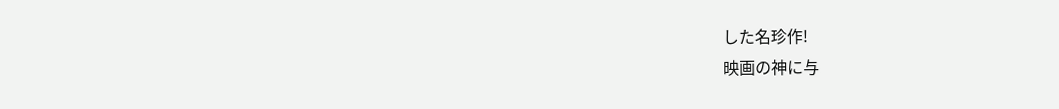した名珍作!
映画の神に与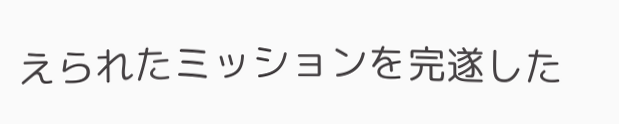えられたミッションを完遂した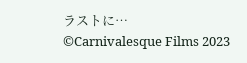ラストに…
©Carnivalesque Films 2023